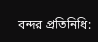বন্দর প্রতিনিধি: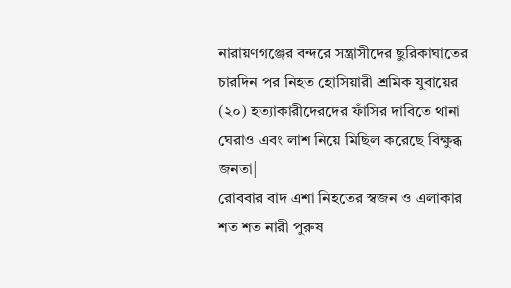নারায়ণগঞ্জের বন্দরে সন্ত্রাসীদের ছুরিকাঘাতের চারদিন পর নিহত হোসিয়ারী শ্রমিক যুবায়ের (২০) হত্যাকারীদেরদের ফাঁসির দাবিতে থানা ঘেরাও এবং লাশ নিয়ে মিছিল করেছে বিক্ষুব্ধ জনতা|
রোববার বাদ এশা নিহতের স্বজন ও এলাকার শত শত নারী পুরুষ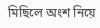মিছিলে অংশ নিয়ে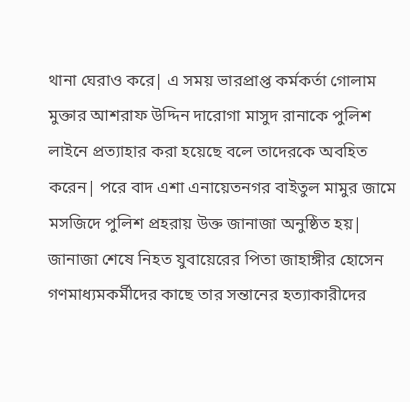থানা ঘেরাও করে| এ সময় ভারপ্রাপ্ত কর্মকর্তা গোলাম মুক্তার আশরাফ উদ্দিন দারোগা মাসুদ রানাকে পুলিশ লাইনে প্রত্যাহার করা হয়েছে বলে তাদেরকে অবহিত করেন| পরে বাদ এশা এনায়েতনগর বাইতুল মামুর জামে মসজিদে পুলিশ প্রহরায় উক্ত জানাজা অনুষ্ঠিত হয়| জানাজা শেষে নিহত যুবায়েরের পিতা জাহাঙ্গীর হোসেন গণমাধ্যমকর্মীদের কাছে তার সন্তানের হত্যাকারীদের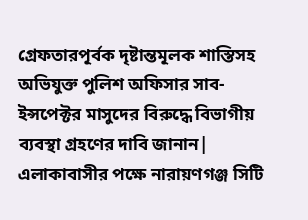গ্রেফতারপূর্বক দৃষ্টান্তমূলক শাস্তিসহ অভিযুক্ত পুলিশ অফিসার সাব-ইন্সপেক্টর মাসুদের বিরুদ্ধে বিভাগীয় ব্যবস্থা গ্রহণের দাবি জানান| এলাকাবাসীর পক্ষে নারায়ণগঞ্জ সিটি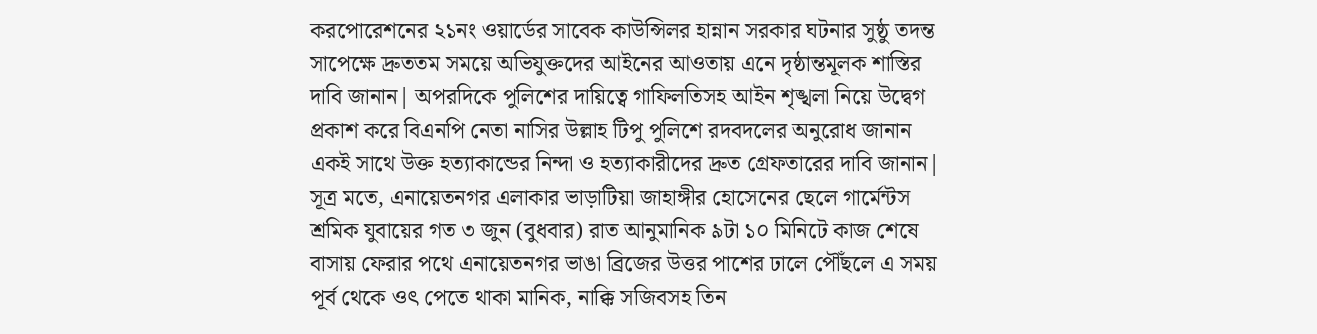করপোরেশনের ২১নং ওয়ার্ডের সাবেক কাউন্সিলর হান্নান সরকার ঘটনার সুষ্ঠু তদন্ত সাপেক্ষে দ্রুততম সময়ে অভিযুক্তদের আইনের আওতায় এনে দৃষ্ঠান্তমূলক শাস্তির দাবি জানান| অপরদিকে পুলিশের দায়িত্বে গাফিলতিসহ আইন শৃঙ্খলা নিয়ে উদ্বেগ প্রকাশ করে বিএনপি নেতা নাসির উল্লাহ টিপু পুলিশে রদবদলের অনুরোধ জানান একই সাথে উক্ত হত্যাকান্ডের নিন্দা ও হত্যাকারীদের দ্রুত গ্রেফতারের দাবি জানান|
সূত্র মতে, এনায়েতনগর এলাকার ভাড়াটিয়া জাহাঙ্গীর হোসেনের ছেলে গার্মেন্টস শ্রমিক যুবায়ের গত ৩ জুন (বুধবার) রাত আনুমানিক ৯টা ১০ মিনিটে কাজ শেষে বাসায় ফেরার পথে এনায়েতনগর ভাঙা ব্রিজের উত্তর পাশের ঢালে পৌঁছলে এ সময় পূর্ব থেকে ওৎ পেতে থাকা মানিক, নাক্কি সজিবসহ তিন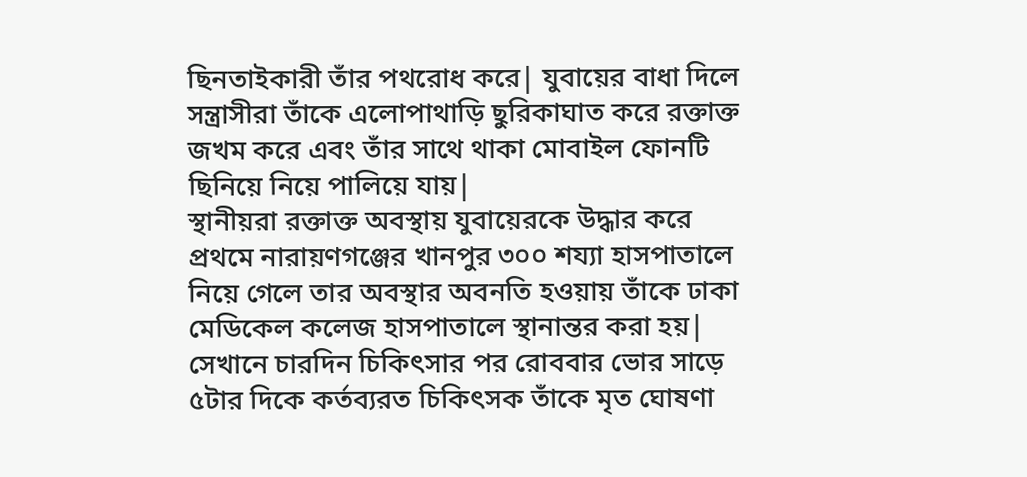ছিনতাইকারী তাঁর পথরোধ করে| যুবায়ের বাধা দিলে সন্ত্রাসীরা তাঁকে এলোপাথাড়ি ছুরিকাঘাত করে রক্তাক্ত জখম করে এবং তাঁর সাথে থাকা মোবাইল ফোনটি ছিনিয়ে নিয়ে পালিয়ে যায়|
স্থানীয়রা রক্তাক্ত অবস্থায় যুবায়েরকে উদ্ধার করে প্রথমে নারায়ণগঞ্জের খানপুর ৩০০ শয্যা হাসপাতালে নিয়ে গেলে তার অবস্থার অবনতি হওয়ায় তাঁকে ঢাকা মেডিকেল কলেজ হাসপাতালে স্থানান্তর করা হয়| সেখানে চারদিন চিকিৎসার পর রোববার ভোর সাড়ে ৫টার দিকে কর্তব্যরত চিকিৎসক তাঁকে মৃত ঘোষণা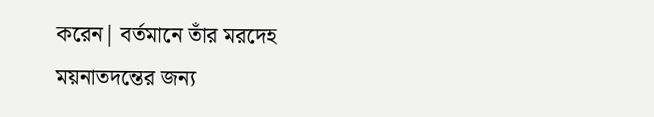করেন| বর্তমানে তাঁর মরদেহ ময়নাতদন্তের জন্য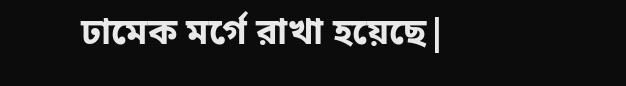ঢামেক মর্গে রাখা হয়েছে|